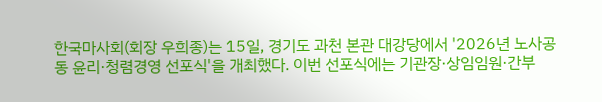한국마사회(회장 우희종)는 15일, 경기도 과천 본관 대강당에서 '2026년 노사공동 윤리·청렴경영 선포식'을 개최했다. 이번 선포식에는 기관장·상임임원·간부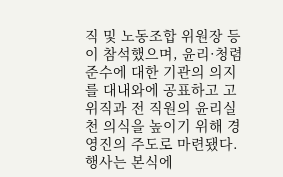직 및 노동조합 위원장 등이 참석했으며, 윤리·청렴 준수에 대한 기관의 의지를 대내와에 공표하고 고위직과 전 직원의 윤리실천 의식을 높이기 위해 경영진의 주도로 마련됐다. 행사는 본식에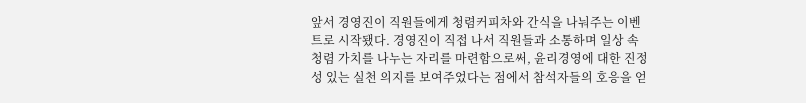앞서 경영진이 직원들에게 청렴커피차와 간식을 나눠주는 이벤트로 시작됐다. 경영진이 직접 나서 직원들과 소통하며 일상 속 청렴 가치를 나누는 자리를 마련함으로써, 윤리경영에 대한 진정성 있는 실천 의지를 보여주었다는 점에서 참석자들의 호응을 얻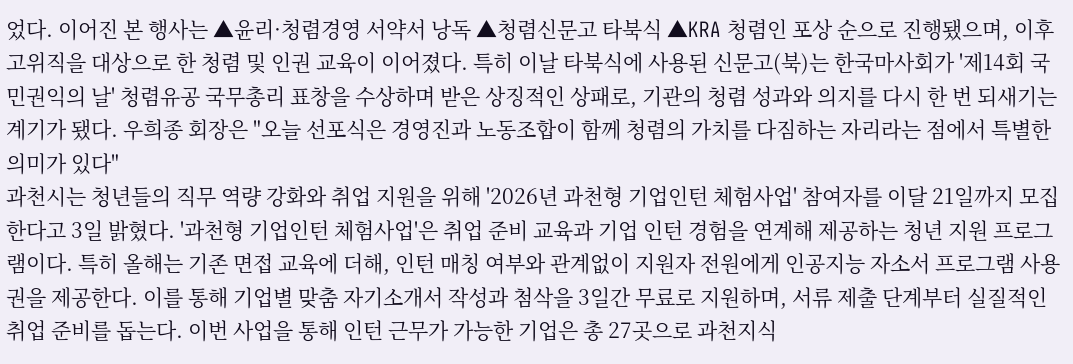었다. 이어진 본 행사는 ▲윤리·청렴경영 서약서 낭독 ▲청렴신문고 타북식 ▲KRA 청렴인 포상 순으로 진행됐으며, 이후 고위직을 대상으로 한 청렴 및 인권 교육이 이어졌다. 특히 이날 타북식에 사용된 신문고(북)는 한국마사회가 '제14회 국민권익의 날' 청렴유공 국무총리 표창을 수상하며 받은 상징적인 상패로, 기관의 청렴 성과와 의지를 다시 한 번 되새기는 계기가 됐다. 우희종 회장은 "오늘 선포식은 경영진과 노동조합이 함께 청렴의 가치를 다짐하는 자리라는 점에서 특별한 의미가 있다"
과천시는 청년들의 직무 역량 강화와 취업 지원을 위해 '2026년 과천형 기업인턴 체험사업' 참여자를 이달 21일까지 모집한다고 3일 밝혔다. '과천형 기업인턴 체험사업'은 취업 준비 교육과 기업 인턴 경험을 연계해 제공하는 청년 지원 프로그램이다. 특히 올해는 기존 면접 교육에 더해, 인턴 매칭 여부와 관계없이 지원자 전원에게 인공지능 자소서 프로그램 사용권을 제공한다. 이를 통해 기업별 맞춤 자기소개서 작성과 첨삭을 3일간 무료로 지원하며, 서류 제출 단계부터 실질적인 취업 준비를 돕는다. 이번 사업을 통해 인턴 근무가 가능한 기업은 총 27곳으로 과천지식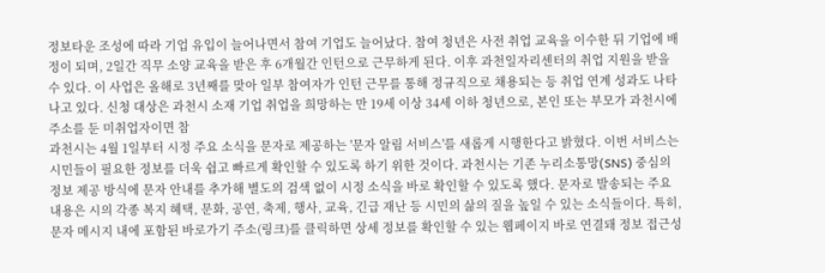정보타운 조성에 따라 기업 유입이 늘어나면서 참여 기업도 늘어났다. 참여 청년은 사전 취업 교육을 이수한 뒤 기업에 배정이 되며, 2일간 직무 소양 교육을 받은 후 6개월간 인턴으로 근무하게 된다. 이후 과천일자리센터의 취업 지원을 받을 수 있다. 이 사업은 올해로 3년째를 맞아 일부 참여자가 인턴 근무를 통해 정규직으로 채용되는 등 취업 연계 성과도 나타나고 있다. 신청 대상은 과천시 소재 기업 취업을 희망하는 만 19세 이상 34세 이하 청년으로, 본인 또는 부모가 과천시에 주소를 둔 미취업자이면 참
과천시는 4월 1일부터 시정 주요 소식을 문자로 제공하는 '문자 알림 서비스'를 새롭게 시행한다고 밝혔다. 이번 서비스는 시민들이 필요한 정보를 더욱 쉽고 빠르게 확인할 수 있도록 하기 위한 것이다. 과천시는 기존 누리소통망(SNS) 중심의 정보 제공 방식에 문자 안내를 추가해 별도의 검색 없이 시정 소식을 바로 확인할 수 있도록 했다. 문자로 발송되는 주요 내용은 시의 각종 복지 혜택, 문화, 공연, 축제, 행사, 교육, 긴급 재난 등 시민의 삶의 질을 높일 수 있는 소식들이다. 특히, 문자 메시지 내에 포함된 바로가기 주소(링크)를 클릭하면 상세 정보를 확인할 수 있는 웹페이지 바로 연결돼 정보 접근성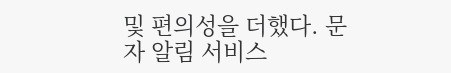및 편의성을 더했다. 문자 알림 서비스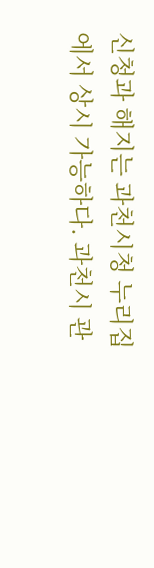신청과 해지는 과천시청 누리집에서 상시 가능하다. 과천시 관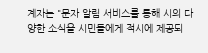계자는 "문자 알림 서비스를 통해 시의 다양한 소식을 시민들에게 적시에 제공되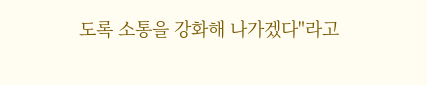도록 소통을 강화해 나가겠다"라고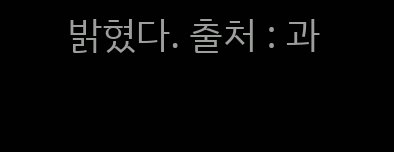밝혔다. 출처 : 과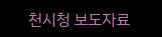천시청 보도자료